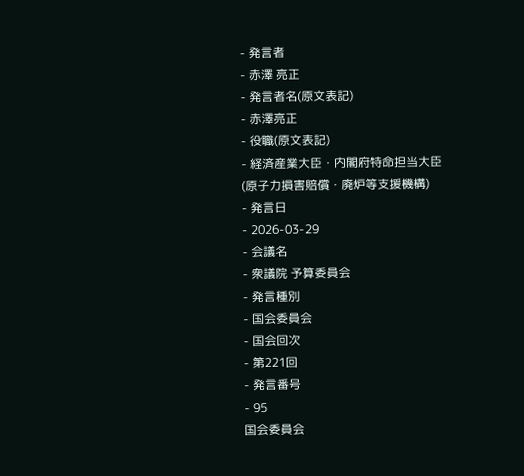- 発言者
- 赤澤 亮正
- 発言者名(原文表記)
- 赤澤亮正
- 役職(原文表記)
- 経済産業大臣・内閣府特命担当大臣(原子力損害賠償・廃炉等支援機構)
- 発言日
- 2026-03-29
- 会議名
- 衆議院 予算委員会
- 発言種別
- 国会委員会
- 国会回次
- 第221回
- 発言番号
- 95
国会委員会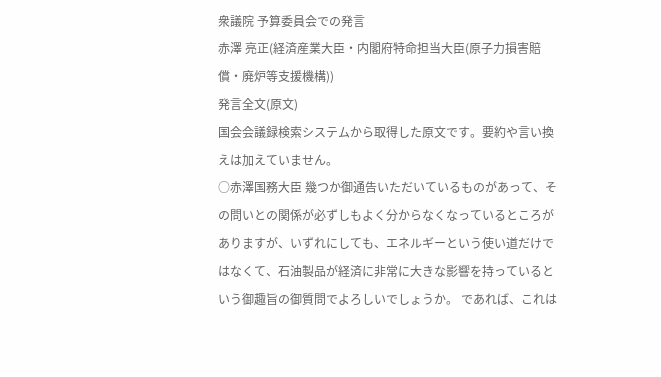衆議院 予算委員会での発言
赤澤 亮正(経済産業大臣・内閣府特命担当大臣(原子力損害賠償・廃炉等支援機構))
発言全文(原文)
国会会議録検索システムから取得した原文です。要約や言い換えは加えていません。
○赤澤国務大臣 幾つか御通告いただいているものがあって、その問いとの関係が必ずしもよく分からなくなっているところがありますが、いずれにしても、エネルギーという使い道だけではなくて、石油製品が経済に非常に大きな影響を持っているという御趣旨の御質問でよろしいでしょうか。 であれば、これは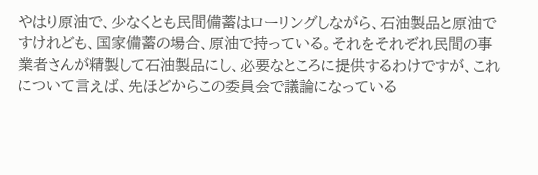やはり原油で、少なくとも民間備蓄はローリングしながら、石油製品と原油ですけれども、国家備蓄の場合、原油で持っている。それをそれぞれ民間の事業者さんが精製して石油製品にし、必要なところに提供するわけですが、これについて言えば、先ほどからこの委員会で議論になっている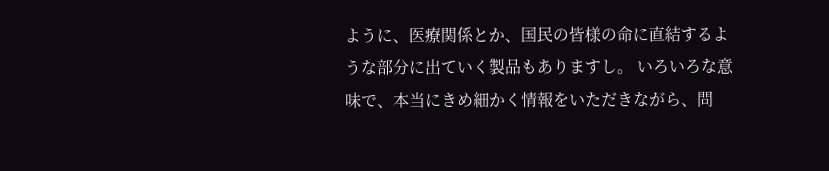ように、医療関係とか、国民の皆様の命に直結するような部分に出ていく製品もありますし。 いろいろな意味で、本当にきめ細かく情報をいただきながら、問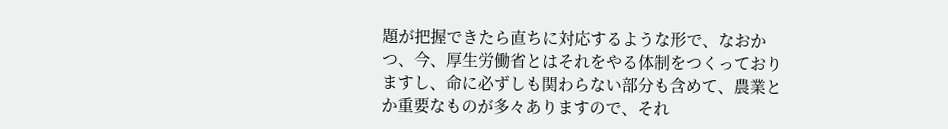題が把握できたら直ちに対応するような形で、なおかつ、今、厚生労働省とはそれをやる体制をつくっておりますし、命に必ずしも関わらない部分も含めて、農業とか重要なものが多々ありますので、それ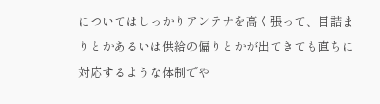についてはしっかりアンテナを高く張って、目詰まりとかあるいは供給の偏りとかが出てきても直ちに対応するような体制でや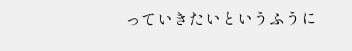っていきたいというふうに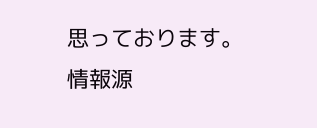思っております。
情報源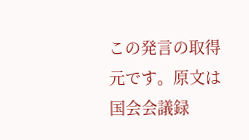この発言の取得元です。原文は国会会議録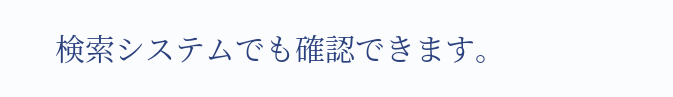検索システムでも確認できます。